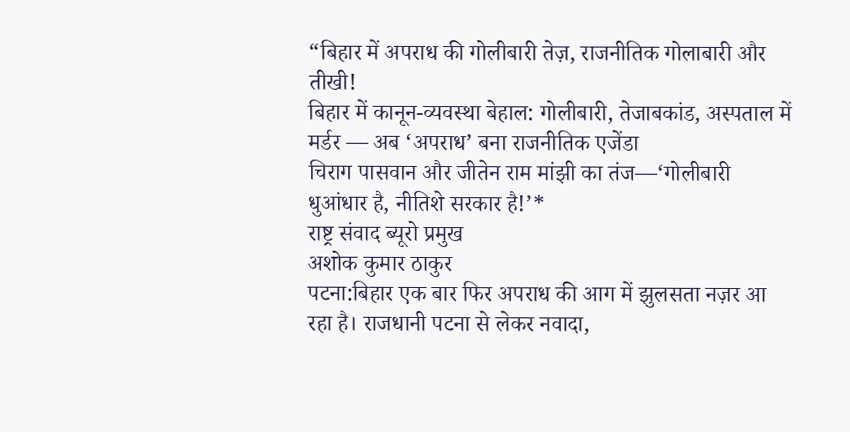“बिहार में अपराध की गोलीबारी तेज़, राजनीतिक गोलाबारी और तीखी!
बिहार में कानून-व्यवस्था बेहाल: गोलीबारी, तेजाबकांड, अस्पताल में मर्डर — अब ‘अपराध’ बना राजनीतिक एजेंडा
चिराग पासवान और जीतेन राम मांझी का तंज—‘गोलीबारी धुआंधार है, नीतिशे सरकार है!’*
राष्ट्र संवाद ब्यूरो प्रमुख
अशोक कुमार ठाकुर
पटना:बिहार एक बार फिर अपराध की आग में झुलसता नज़र आ रहा है। राजधानी पटना से लेकर नवादा,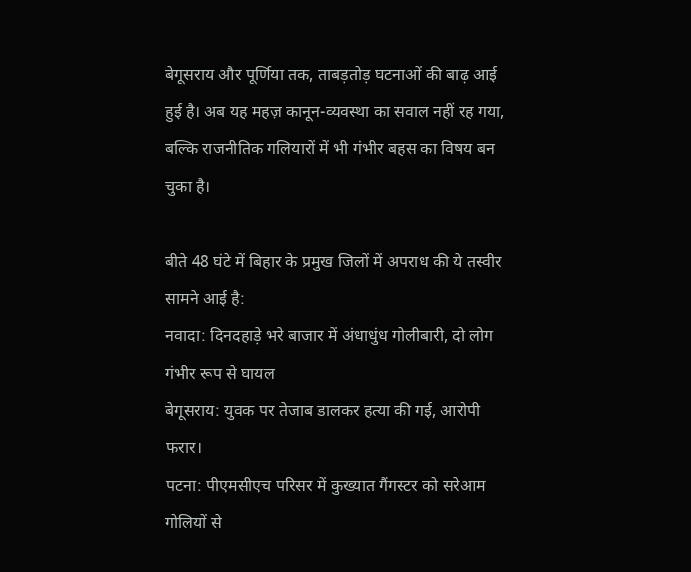बेगूसराय और पूर्णिया तक, ताबड़तोड़ घटनाओं की बाढ़ आई हुई है। अब यह महज़ कानून-व्यवस्था का सवाल नहीं रह गया, बल्कि राजनीतिक गलियारों में भी गंभीर बहस का विषय बन चुका है।

बीते 48 घंटे में बिहार के प्रमुख जिलों में अपराध की ये तस्वीर सामने आई है:
नवादा: दिनदहाड़े भरे बाजार में अंधाधुंध गोलीबारी, दो लोग गंभीर रूप से घायल
बेगूसराय: युवक पर तेजाब डालकर हत्या की गई, आरोपी फरार।
पटना: पीएमसीएच परिसर में कुख्यात गैंगस्टर को सरेआम गोलियों से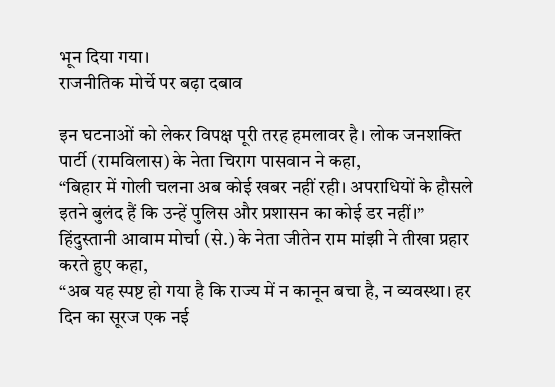भून दिया गया।
राजनीतिक मोर्चे पर बढ़ा दबाव

इन घटनाओं को लेकर विपक्ष पूरी तरह हमलावर है। लोक जनशक्ति पार्टी (रामविलास) के नेता चिराग पासवान ने कहा,
“बिहार में गोली चलना अब कोई खबर नहीं रही। अपराधियों के हौसले इतने बुलंद हैं कि उन्हें पुलिस और प्रशासन का कोई डर नहीं।”
हिंदुस्तानी आवाम मोर्चा (से.) के नेता जीतेन राम मांझी ने तीखा प्रहार करते हुए कहा,
“अब यह स्पष्ट हो गया है कि राज्य में न कानून बचा है, न व्यवस्था। हर दिन का सूरज एक नई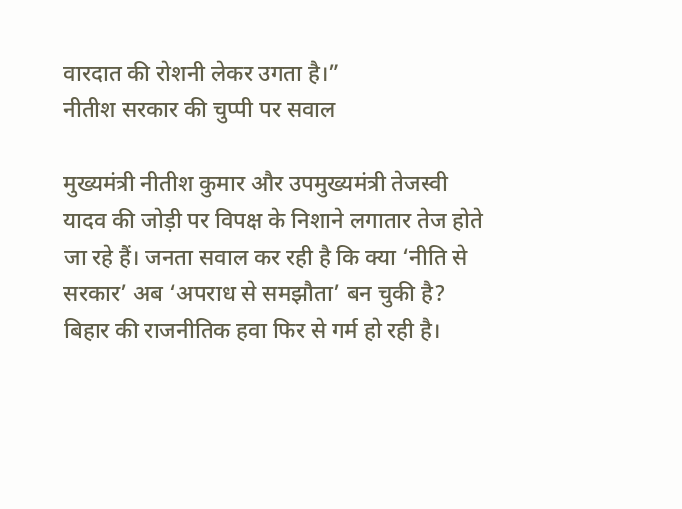वारदात की रोशनी लेकर उगता है।”
नीतीश सरकार की चुप्पी पर सवाल

मुख्यमंत्री नीतीश कुमार और उपमुख्यमंत्री तेजस्वी यादव की जोड़ी पर विपक्ष के निशाने लगातार तेज होते जा रहे हैं। जनता सवाल कर रही है कि क्या ‘नीति से सरकार’ अब ‘अपराध से समझौता’ बन चुकी है?
बिहार की राजनीतिक हवा फिर से गर्म हो रही है।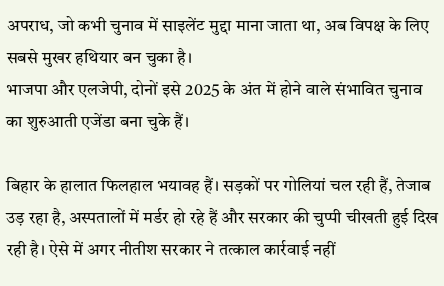अपराध, जो कभी चुनाव में साइलेंट मुद्दा माना जाता था, अब विपक्ष के लिए सबसे मुखर हथियार बन चुका है।
भाजपा और एलजेपी, दोनों इसे 2025 के अंत में होने वाले संभावित चुनाव का शुरुआती एजेंडा बना चुके हैं।

बिहार के हालात फिलहाल भयावह हैं। सड़कों पर गोलियां चल रही हैं, तेजाब उड़ रहा है, अस्पतालों में मर्डर हो रहे हैं और सरकार की चुप्पी चीखती हुई दिख रही है। ऐसे में अगर नीतीश सरकार ने तत्काल कार्रवाई नहीं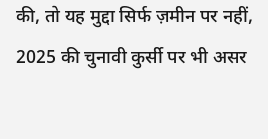की, तो यह मुद्दा सिर्फ ज़मीन पर नहीं, 2025 की चुनावी कुर्सी पर भी असर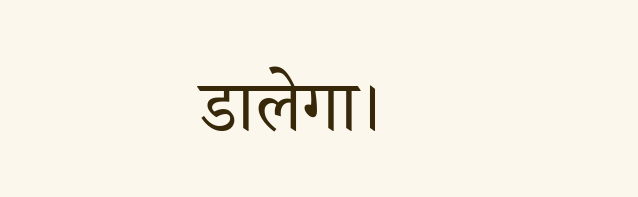डालेगा।